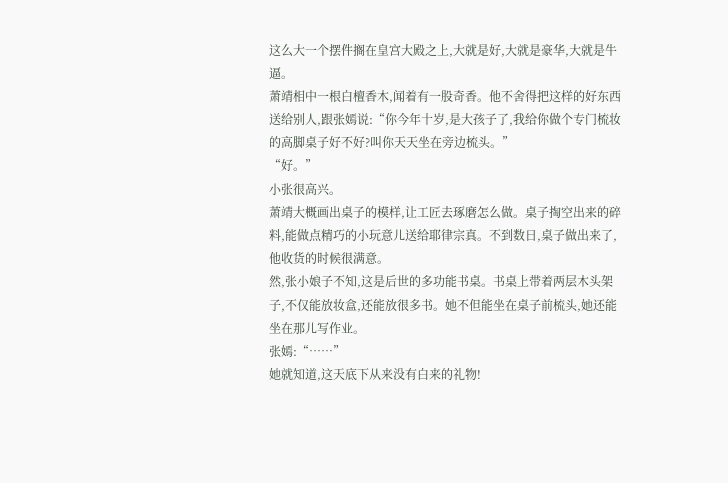这么大一个摆件搁在皇宫大殿之上,大就是好,大就是豪华,大就是牛逼。
萧靖相中一根白檀香木,闻着有一股奇香。他不舍得把这样的好东西送给别人,跟张嫣说:“你今年十岁,是大孩子了,我给你做个专门梳妆的高脚桌子好不好?叫你天天坐在旁边梳头。”
“好。”
小张很高兴。
萧靖大概画出桌子的模样,让工匠去琢磨怎么做。桌子掏空出来的碎料,能做点精巧的小玩意儿送给耶律宗真。不到数日,桌子做出来了,他收货的时候很满意。
然,张小娘子不知,这是后世的多功能书桌。书桌上带着两层木头架子,不仅能放妆盒,还能放很多书。她不但能坐在桌子前梳头,她还能坐在那儿写作业。
张嫣:“……”
她就知道,这天底下从来没有白来的礼物!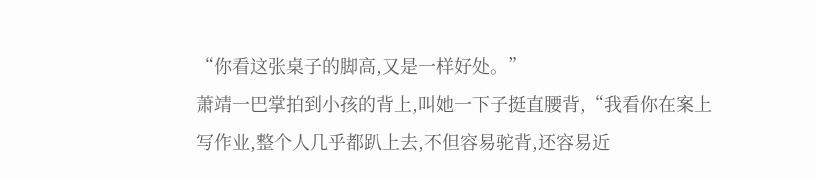“你看这张桌子的脚高,又是一样好处。”
萧靖一巴掌拍到小孩的背上,叫她一下子挺直腰背,“我看你在案上写作业,整个人几乎都趴上去,不但容易驼背,还容易近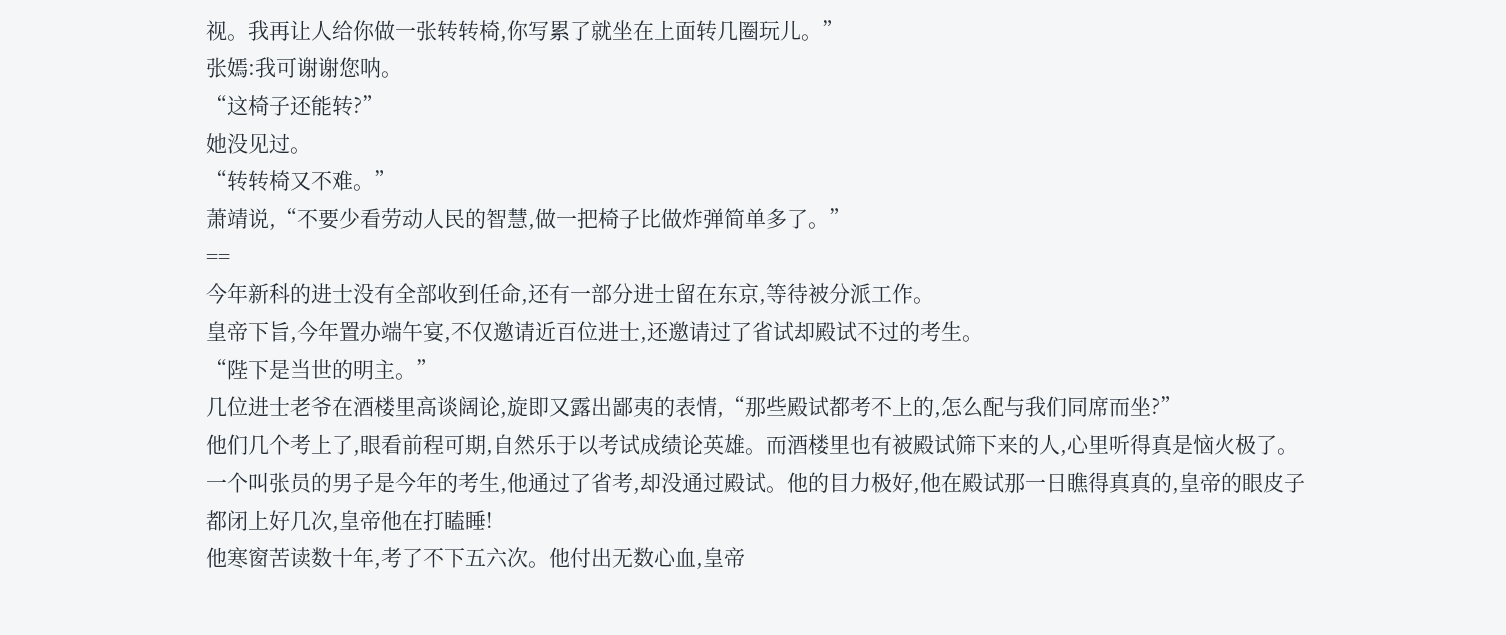视。我再让人给你做一张转转椅,你写累了就坐在上面转几圈玩儿。”
张嫣:我可谢谢您呐。
“这椅子还能转?”
她没见过。
“转转椅又不难。”
萧靖说,“不要少看劳动人民的智慧,做一把椅子比做炸弹简单多了。”
==
今年新科的进士没有全部收到任命,还有一部分进士留在东京,等待被分派工作。
皇帝下旨,今年置办端午宴,不仅邀请近百位进士,还邀请过了省试却殿试不过的考生。
“陛下是当世的明主。”
几位进士老爷在酒楼里高谈阔论,旋即又露出鄙夷的表情,“那些殿试都考不上的,怎么配与我们同席而坐?”
他们几个考上了,眼看前程可期,自然乐于以考试成绩论英雄。而酒楼里也有被殿试筛下来的人,心里听得真是恼火极了。
一个叫张员的男子是今年的考生,他通过了省考,却没通过殿试。他的目力极好,他在殿试那一日瞧得真真的,皇帝的眼皮子都闭上好几次,皇帝他在打瞌睡!
他寒窗苦读数十年,考了不下五六次。他付出无数心血,皇帝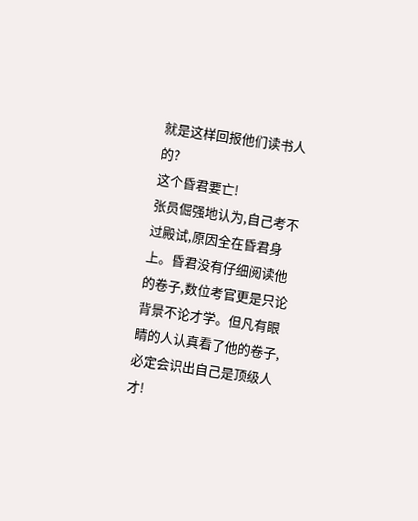就是这样回报他们读书人的?
这个昏君要亡!
张员倔强地认为,自己考不过殿试,原因全在昏君身上。昏君没有仔细阅读他的卷子,数位考官更是只论背景不论才学。但凡有眼睛的人认真看了他的卷子,必定会识出自己是顶级人才!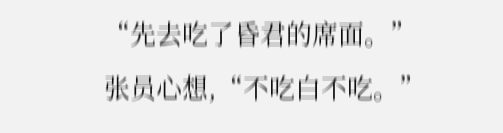“先去吃了昏君的席面。”
张员心想,“不吃白不吃。”